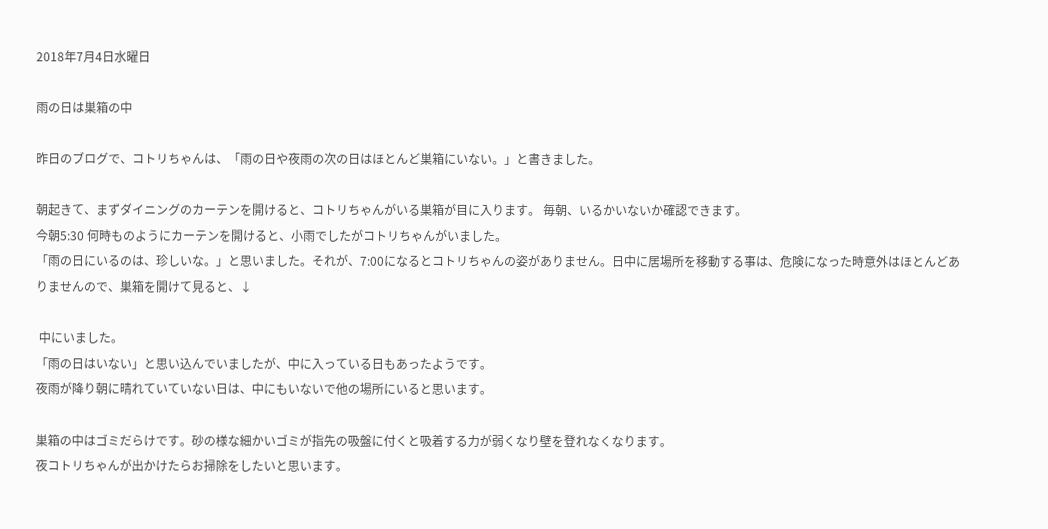2018年7月4日水曜日

雨の日は巣箱の中

昨日のブログで、コトリちゃんは、「雨の日や夜雨の次の日はほとんど巣箱にいない。」と書きました。

朝起きて、まずダイニングのカーテンを開けると、コトリちゃんがいる巣箱が目に入ります。 毎朝、いるかいないか確認できます。
今朝5:30 何時ものようにカーテンを開けると、小雨でしたがコトリちゃんがいました。
「雨の日にいるのは、珍しいな。」と思いました。それが、7:00になるとコトリちゃんの姿がありません。日中に居場所を移動する事は、危険になった時意外はほとんどありませんので、巣箱を開けて見ると、↓

 中にいました。
「雨の日はいない」と思い込んでいましたが、中に入っている日もあったようです。
夜雨が降り朝に晴れていていない日は、中にもいないで他の場所にいると思います。

巣箱の中はゴミだらけです。砂の様な細かいゴミが指先の吸盤に付くと吸着する力が弱くなり壁を登れなくなります。
夜コトリちゃんが出かけたらお掃除をしたいと思います。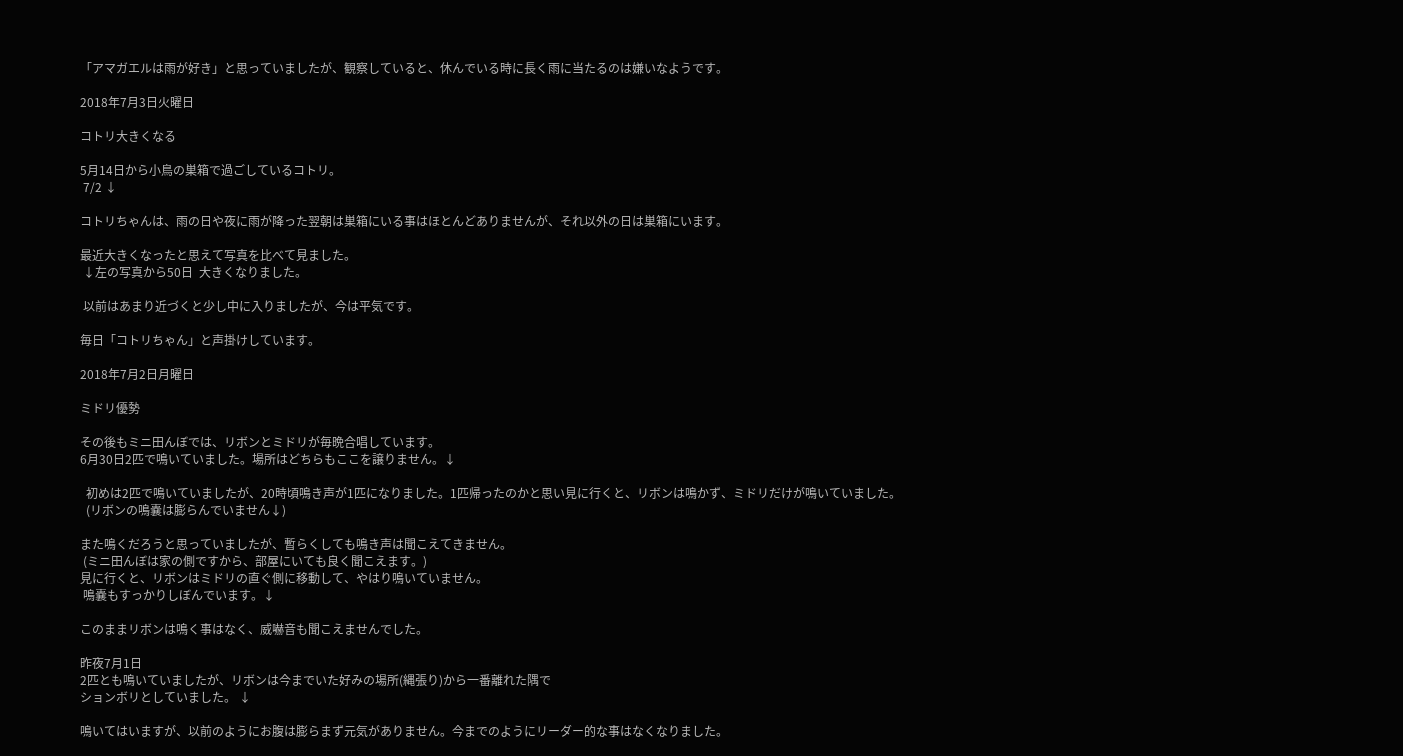「アマガエルは雨が好き」と思っていましたが、観察していると、休んでいる時に長く雨に当たるのは嫌いなようです。

2018年7月3日火曜日

コトリ大きくなる

5月14日から小鳥の巣箱で過ごしているコトリ。
 7/2 ↓

コトリちゃんは、雨の日や夜に雨が降った翌朝は巣箱にいる事はほとんどありませんが、それ以外の日は巣箱にいます。

最近大きくなったと思えて写真を比べて見ました。
 ↓左の写真から50日  大きくなりました。

 以前はあまり近づくと少し中に入りましたが、今は平気です。

毎日「コトリちゃん」と声掛けしています。

2018年7月2日月曜日

ミドリ優勢

その後もミニ田んぼでは、リボンとミドリが毎晩合唱しています。
6月30日2匹で鳴いていました。場所はどちらもここを譲りません。↓

  初めは2匹で鳴いていましたが、20時頃鳴き声が1匹になりました。1匹帰ったのかと思い見に行くと、リボンは鳴かず、ミドリだけが鳴いていました。
  (リボンの鳴嚢は膨らんでいません↓)

また鳴くだろうと思っていましたが、暫らくしても鳴き声は聞こえてきません。
 (ミニ田んぼは家の側ですから、部屋にいても良く聞こえます。)
見に行くと、リボンはミドリの直ぐ側に移動して、やはり鳴いていません。
 鳴嚢もすっかりしぼんでいます。↓

このままリボンは鳴く事はなく、威嚇音も聞こえませんでした。

昨夜7月1日
2匹とも鳴いていましたが、リボンは今までいた好みの場所(縄張り)から一番離れた隅で
ションボリとしていました。 ↓

鳴いてはいますが、以前のようにお腹は膨らまず元気がありません。今までのようにリーダー的な事はなくなりました。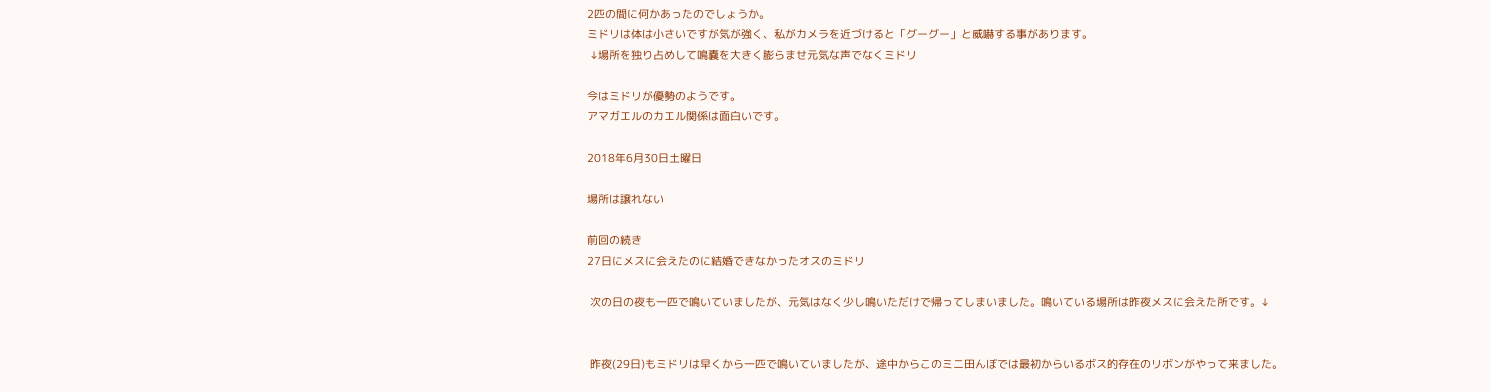2匹の間に何かあったのでしょうか。
ミドリは体は小さいですが気が強く、私がカメラを近づけると「グーグー」と威嚇する事があります。
 ↓場所を独り占めして鳴嚢を大きく膨らませ元気な声でなくミドリ

今はミドリが優勢のようです。
アマガエルのカエル関係は面白いです。

2018年6月30日土曜日

場所は譲れない

前回の続き
27日にメスに会えたのに結婚できなかったオスのミドリ

 次の日の夜も一匹で鳴いていましたが、元気はなく少し鳴いただけで帰ってしまいました。鳴いている場所は昨夜メスに会えた所です。↓


 昨夜(29日)もミドリは早くから一匹で鳴いていましたが、途中からこのミニ田んぼでは最初からいるボス的存在のリボンがやって来ました。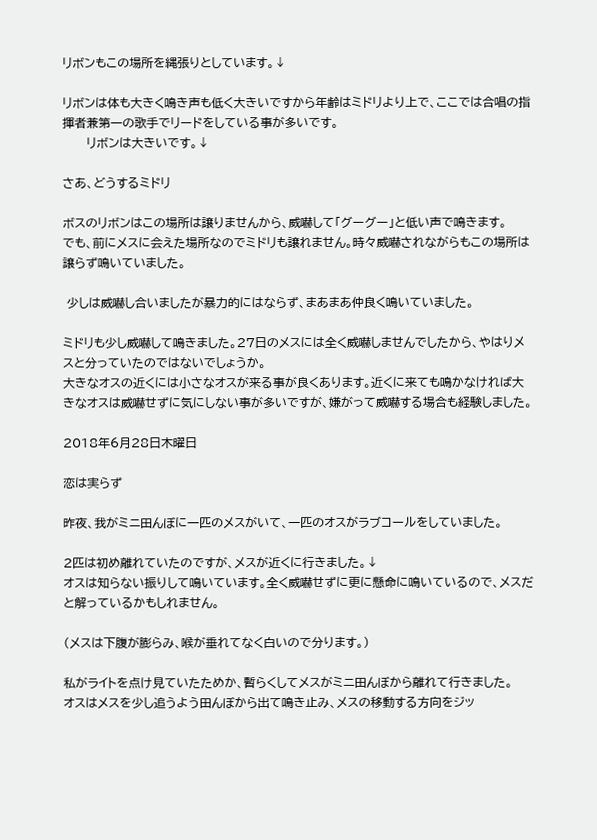リボンもこの場所を縄張りとしています。↓

リボンは体も大きく鳴き声も低く大きいですから年齢はミドリより上で、ここでは合唱の指揮者兼第一の歌手でリードをしている事が多いです。
      リボンは大きいです。↓

さあ、どうするミドリ

ボスのリボンはこの場所は譲りませんから、威嚇して「グーグー」と低い声で鳴きます。
でも、前にメスに会えた場所なのでミドリも譲れません。時々威嚇されながらもこの場所は譲らず鳴いていました。

 少しは威嚇し合いましたが暴力的にはならず、まあまあ仲良く鳴いていました。

ミドリも少し威嚇して鳴きました。27日のメスには全く威嚇しませんでしたから、やはりメスと分っていたのではないでしょうか。
大きなオスの近くには小さなオスが来る事が良くあります。近くに来ても鳴かなければ大きなオスは威嚇せずに気にしない事が多いですが、嫌がって威嚇する場合も経験しました。

2018年6月28日木曜日

恋は実らず

昨夜、我がミニ田んぼに一匹のメスがいて、一匹のオスがラブコールをしていました。

2匹は初め離れていたのですが、メスが近くに行きました。↓
オスは知らない振りして鳴いています。全く威嚇せずに更に懸命に鳴いているので、メスだと解っているかもしれません。

(メスは下腹が膨らみ、喉が垂れてなく白いので分ります。)

私がライトを点け見ていたためか、暫らくしてメスがミニ田んぼから離れて行きました。
オスはメスを少し追うよう田んぼから出て鳴き止み、メスの移動する方向をジッ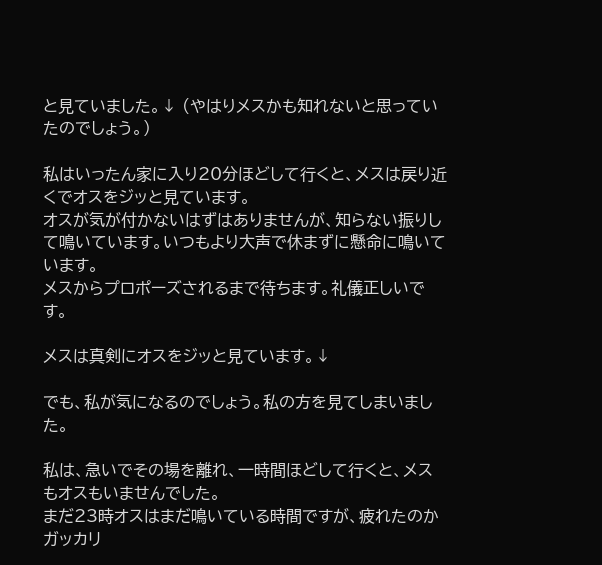と見ていました。↓ (やはりメスかも知れないと思っていたのでしょう。)

私はいったん家に入り20分ほどして行くと、メスは戻り近くでオスをジッと見ています。
オスが気が付かないはずはありませんが、知らない振りして鳴いています。いつもより大声で休まずに懸命に鳴いています。
メスからプロポーズされるまで待ちます。礼儀正しいです。

メスは真剣にオスをジッと見ています。↓

でも、私が気になるのでしょう。私の方を見てしまいました。

私は、急いでその場を離れ、一時間ほどして行くと、メスもオスもいませんでした。
まだ23時オスはまだ鳴いている時間ですが、疲れたのかガッカリ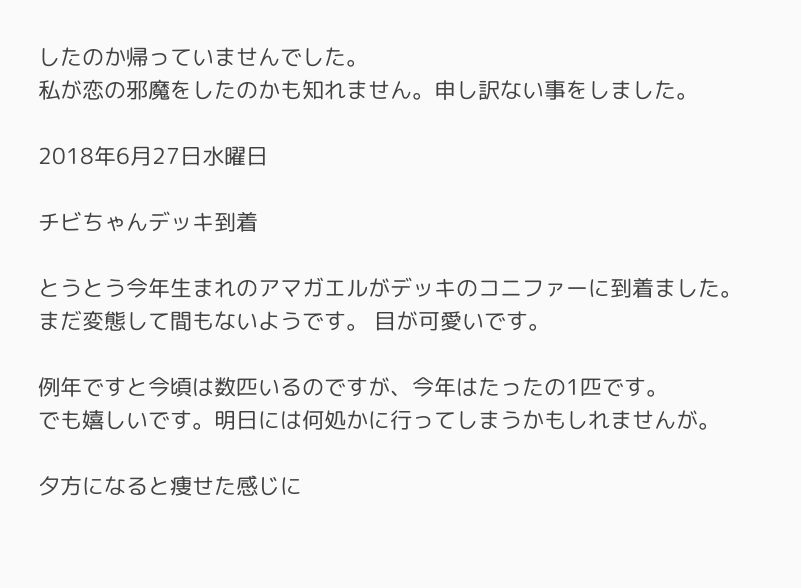したのか帰っていませんでした。
私が恋の邪魔をしたのかも知れません。申し訳ない事をしました。

2018年6月27日水曜日

チビちゃんデッキ到着

とうとう今年生まれのアマガエルがデッキのコニファーに到着ました。
まだ変態して間もないようです。 目が可愛いです。

例年ですと今頃は数匹いるのですが、今年はたったの1匹です。
でも嬉しいです。明日には何処かに行ってしまうかもしれませんが。

夕方になると痩せた感じに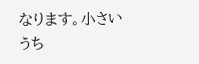なります。小さいうち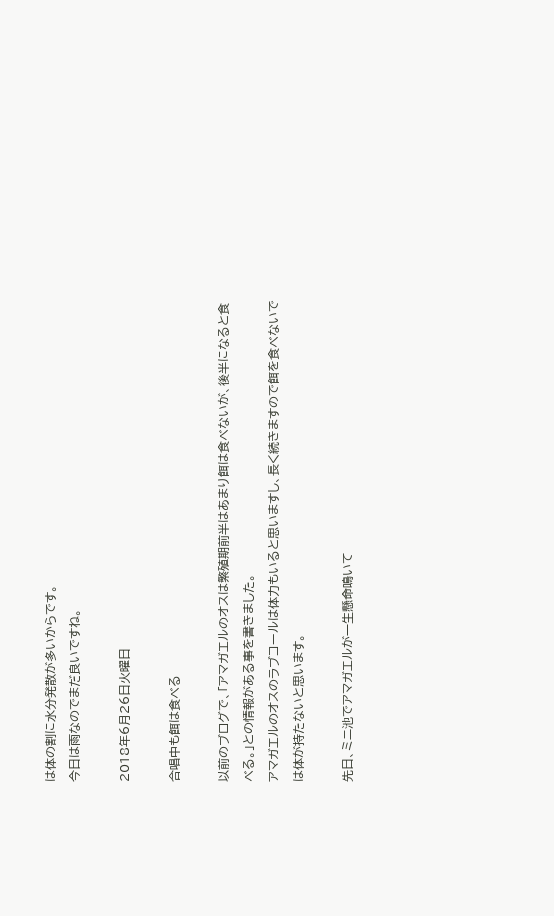は体の割に水分発散が多いからです。
今日は雨なのでまだ良いですね。

2018年6月26日火曜日

合唱中も餌は食べる

以前のブログで、「アマガエルのオスは繁殖期前半はあまり餌は食べないが、後半になると食べる。」との情報がある事を書きました。
アマガエルのオスのラブコールは体力もいると思いますし、長く続きますので餌を食べないでは体が持たないと思います。

先日、ミニ池でアマガエルが一生懸命鳴いて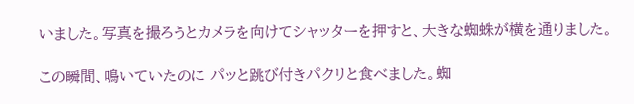いました。写真を撮ろうとカメラを向けてシャッターを押すと、大きな蜘蛛が横を通りました。

この瞬間、鳴いていたのに パッと跳び付きパクリと食べました。蜘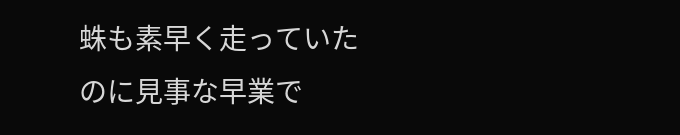蛛も素早く走っていたのに見事な早業で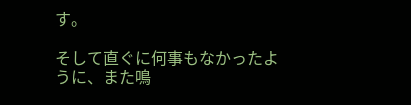す。

そして直ぐに何事もなかったように、また鳴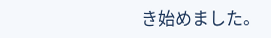き始めました。